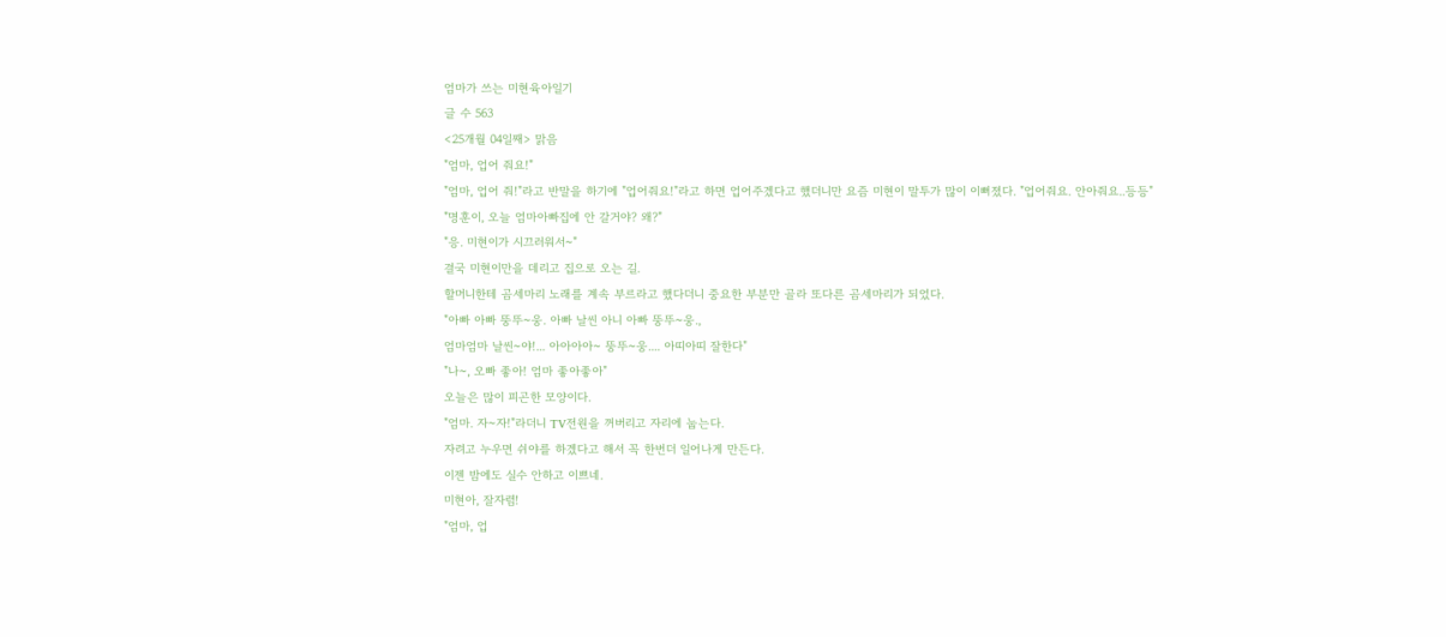엄마가 쓰는 미현육아일기
글 수 563
<25개월 04일째> 맑음
"엄마, 업어 줘요!"
"엄마, 업어 줘!"라고 반말을 하기에 "업어줘요!"라고 하면 업어주겠다고 했더니만 요즘 미현이 말투가 많이 이뻐졌다. "업어줘요. 안아줘요..등등"
"명훈이, 오늘 엄마아빠집에 안 갈거야? 왜?"
"응. 미현이가 시끄러워서~"
결국 미현이만을 데리고 집으로 오는 길.
할머니한테 곰세마리 노래를 계속 부르라고 했다더니 중요한 부분만 골라 또다른 곰세마리가 되었다.
"아빠 아빠 뚱뚜~웅. 아빠 날씬 아니 아빠 뚱뚜~웅.,
엄마엄마 날씬~야!... 아아아아~ 뚱뚜~웅.... 아띠아띠 잘한다"
"나~, 오빠 좋아! 엄마 좋아좋아"
오늘은 많이 피곤한 모양이다.
"엄마. 자~자!"라더니 TV전원을 꺼버리고 자리에 눕는다.
자려고 누우면 쉬야를 하겠다고 해서 꼭 한번더 일어나게 만든다.
이젠 밤에도 실수 안하고 이쁘네.
미현아, 잘자렴!
"엄마, 업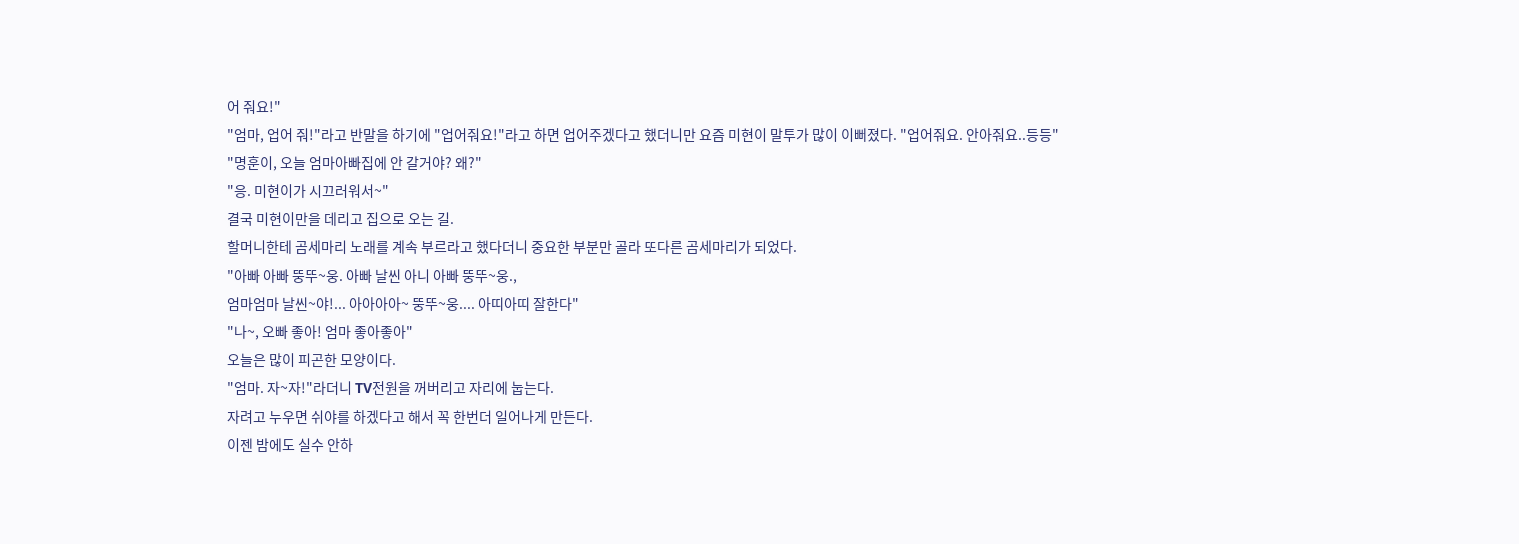어 줘요!"
"엄마, 업어 줘!"라고 반말을 하기에 "업어줘요!"라고 하면 업어주겠다고 했더니만 요즘 미현이 말투가 많이 이뻐졌다. "업어줘요. 안아줘요..등등"
"명훈이, 오늘 엄마아빠집에 안 갈거야? 왜?"
"응. 미현이가 시끄러워서~"
결국 미현이만을 데리고 집으로 오는 길.
할머니한테 곰세마리 노래를 계속 부르라고 했다더니 중요한 부분만 골라 또다른 곰세마리가 되었다.
"아빠 아빠 뚱뚜~웅. 아빠 날씬 아니 아빠 뚱뚜~웅.,
엄마엄마 날씬~야!... 아아아아~ 뚱뚜~웅.... 아띠아띠 잘한다"
"나~, 오빠 좋아! 엄마 좋아좋아"
오늘은 많이 피곤한 모양이다.
"엄마. 자~자!"라더니 TV전원을 꺼버리고 자리에 눕는다.
자려고 누우면 쉬야를 하겠다고 해서 꼭 한번더 일어나게 만든다.
이젠 밤에도 실수 안하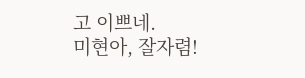고 이쁘네.
미현아, 잘자렴!